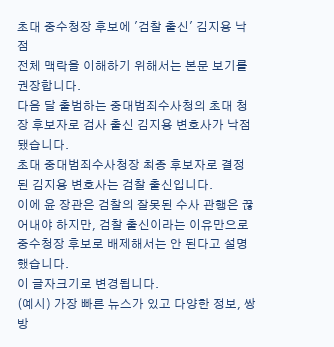초대 중수청장 후보에 '검찰 출신' 김지용 낙점
전체 맥락을 이해하기 위해서는 본문 보기를 권장합니다.
다음 달 출범하는 중대범죄수사청의 초대 청장 후보자로 검사 출신 김지용 변호사가 낙점됐습니다.
초대 중대범죄수사청장 최종 후보자로 결정된 김지용 변호사는 검찰 출신입니다.
이에 윤 장관은 검찰의 잘못된 수사 관행은 끊어내야 하지만, 검찰 출신이라는 이유만으로 중수청장 후보로 배제해서는 안 된다고 설명했습니다.
이 글자크기로 변경됩니다.
(예시) 가장 빠른 뉴스가 있고 다양한 정보, 쌍방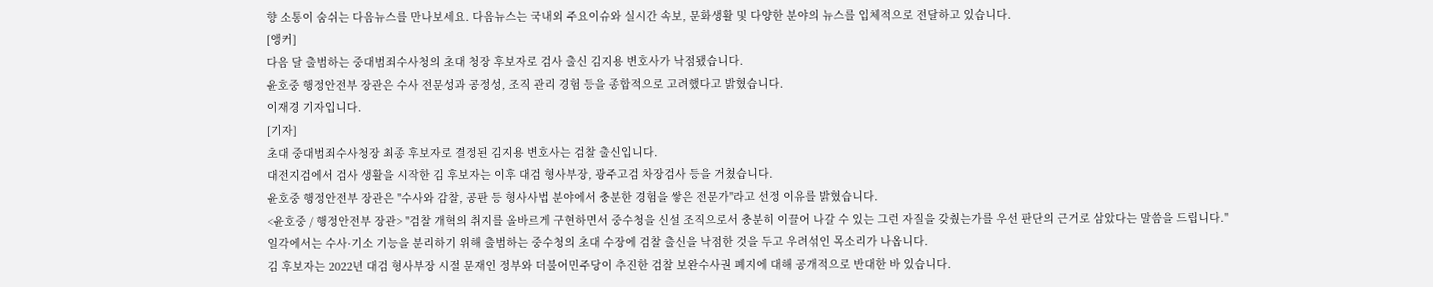향 소통이 숨쉬는 다음뉴스를 만나보세요. 다음뉴스는 국내외 주요이슈와 실시간 속보, 문화생활 및 다양한 분야의 뉴스를 입체적으로 전달하고 있습니다.
[앵커]
다음 달 출범하는 중대범죄수사청의 초대 청장 후보자로 검사 출신 김지용 변호사가 낙점됐습니다.
윤호중 행정안전부 장관은 수사 전문성과 공정성, 조직 관리 경험 등을 종합적으로 고려했다고 밝혔습니다.
이재경 기자입니다.
[기자]
초대 중대범죄수사청장 최종 후보자로 결정된 김지용 변호사는 검찰 출신입니다.
대전지검에서 검사 생활을 시작한 김 후보자는 이후 대검 형사부장, 광주고검 차장검사 등을 거쳤습니다.
윤호중 행정안전부 장관은 "수사와 감찰, 공판 등 형사사법 분야에서 충분한 경험을 쌓은 전문가"라고 선정 이유를 밝혔습니다.
<윤호중 / 행정안전부 장관> "검찰 개혁의 취지를 올바르게 구현하면서 중수청을 신설 조직으로서 충분히 이끌어 나갈 수 있는 그런 자질을 갖췄는가를 우선 판단의 근거로 삼았다는 말씀을 드립니다."
일각에서는 수사·기소 기능을 분리하기 위해 출범하는 중수청의 초대 수장에 검찰 출신을 낙점한 것을 두고 우려섞인 목소리가 나옵니다.
김 후보자는 2022년 대검 형사부장 시절 문재인 정부와 더불어민주당이 추진한 검찰 보완수사권 폐지에 대해 공개적으로 반대한 바 있습니다.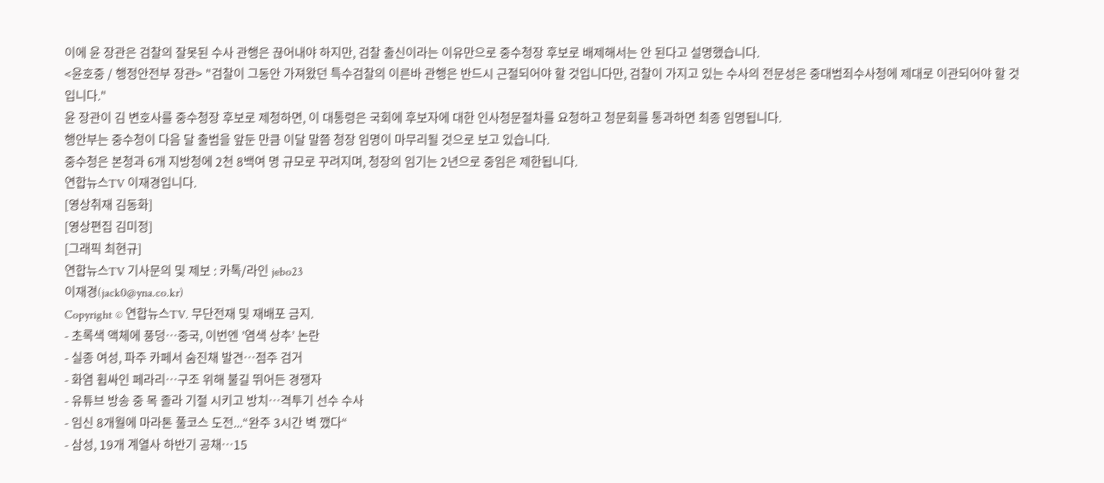이에 윤 장관은 검찰의 잘못된 수사 관행은 끊어내야 하지만, 검찰 출신이라는 이유만으로 중수청장 후보로 배제해서는 안 된다고 설명했습니다.
<윤호중 / 행정안전부 장관> "검찰이 그동안 가져왔던 특수검찰의 이른바 관행은 반드시 근절되어야 할 것입니다만, 검찰이 가지고 있는 수사의 전문성은 중대범죄수사청에 제대로 이관되어야 할 것입니다."
윤 장관이 김 변호사를 중수청장 후보로 제청하면, 이 대통령은 국회에 후보자에 대한 인사청문절차를 요청하고 청문회를 통과하면 최종 임명됩니다.
행안부는 중수청이 다음 달 출범을 앞둔 만큼 이달 말쯤 청장 임명이 마무리될 것으로 보고 있습니다.
중수청은 본청과 6개 지방청에 2천 8백여 명 규모로 꾸려지며, 청장의 임기는 2년으로 중임은 제한됩니다.
연합뉴스TV 이재경입니다.
[영상취재 김동화]
[영상편집 김미정]
[그래픽 최현규]
연합뉴스TV 기사문의 및 제보 : 카톡/라인 jebo23
이재경(jack0@yna.co.kr)
Copyright © 연합뉴스TV. 무단전재 및 재배포 금지.
- 초록색 액체에 풍덩…중국, 이번엔 ’염색 상추’ 논란
- 실종 여성, 파주 카페서 숨진채 발견…점주 검거
- 화염 휩싸인 페라리…구조 위해 불길 뛰어든 경쟁자
- 유튜브 방송 중 목 졸라 기절 시키고 방치…격투기 선수 수사
- 임신 8개월에 마라톤 풀코스 도전...“완주 3시간 벽 깼다“
- 삼성, 19개 계열사 하반기 공채…15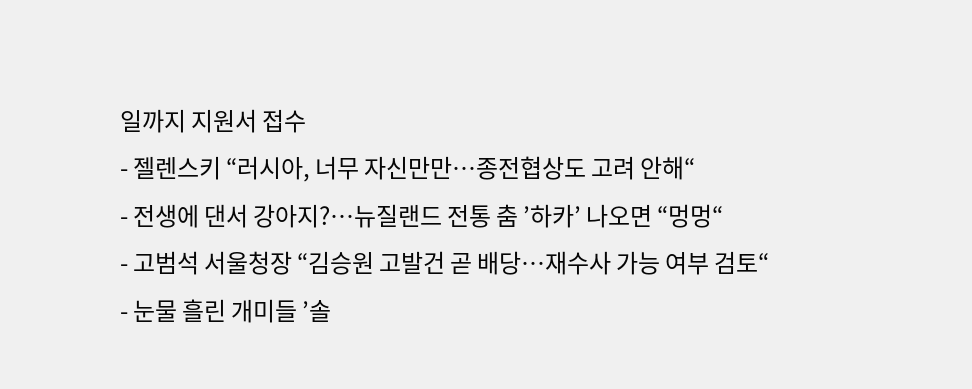일까지 지원서 접수
- 젤렌스키 “러시아, 너무 자신만만…종전협상도 고려 안해“
- 전생에 댄서 강아지?…뉴질랜드 전통 춤 ’하카’ 나오면 “멍멍“
- 고범석 서울청장 “김승원 고발건 곧 배당…재수사 가능 여부 검토“
- 눈물 흘린 개미들 ’솔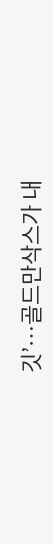깃’…골드만삭스가 내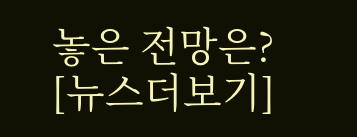놓은 전망은? [뉴스더보기]